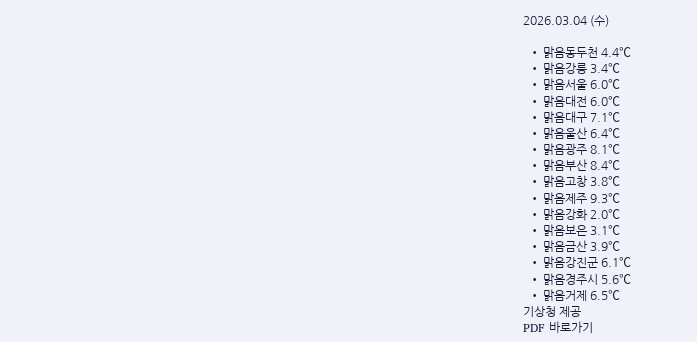2026.03.04 (수)

  • 맑음동두천 4.4℃
  • 맑음강릉 3.4℃
  • 맑음서울 6.0℃
  • 맑음대전 6.0℃
  • 맑음대구 7.1℃
  • 맑음울산 6.4℃
  • 맑음광주 8.1℃
  • 맑음부산 8.4℃
  • 맑음고창 3.8℃
  • 맑음제주 9.3℃
  • 맑음강화 2.0℃
  • 맑음보은 3.1℃
  • 맑음금산 3.9℃
  • 맑음강진군 6.1℃
  • 맑음경주시 5.6℃
  • 맑음거제 6.5℃
기상청 제공
PDF 바로가기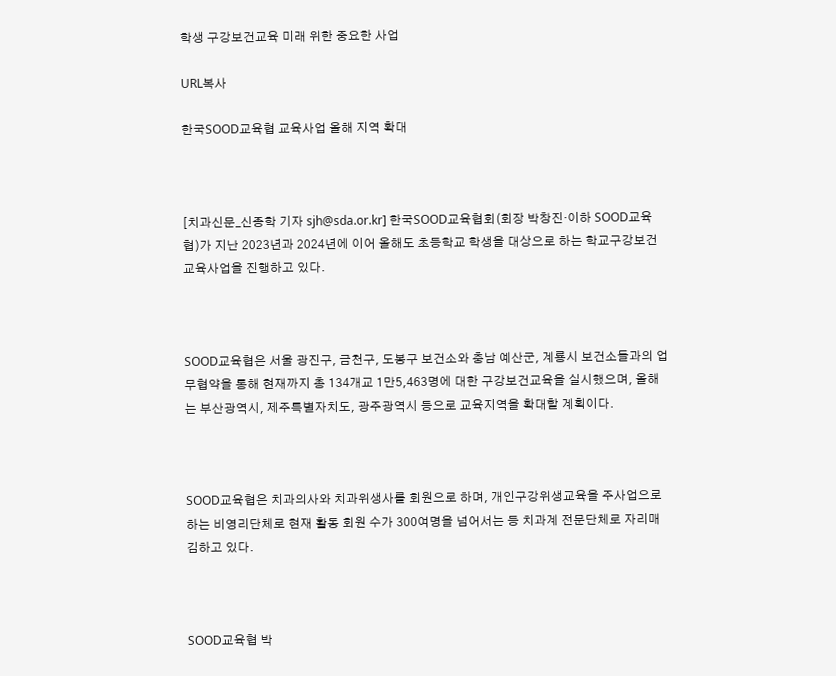학생 구강보건교육 미래 위한 중요한 사업

URL복사

한국SOOD교육협 교육사업 올해 지역 확대



[치과신문_신종학 기자 sjh@sda.or.kr] 한국SOOD교육협회(회장 박창진·이하 SOOD교육협)가 지난 2023년과 2024년에 이어 올해도 초등학교 학생을 대상으로 하는 학교구강보건교육사업을 진행하고 있다.



SOOD교육협은 서울 광진구, 금천구, 도봉구 보건소와 충남 예산군, 계룡시 보건소들과의 업무협약을 통해 현재까지 총 134개교 1만5,463명에 대한 구강보건교육을 실시했으며, 올해는 부산광역시, 제주특별자치도, 광주광역시 등으로 교육지역을 확대할 계획이다.



SOOD교육협은 치과의사와 치과위생사를 회원으로 하며, 개인구강위생교육을 주사업으로 하는 비영리단체로 현재 활동 회원 수가 300여명을 넘어서는 등 치과계 전문단체로 자리매김하고 있다.



SOOD교육협 박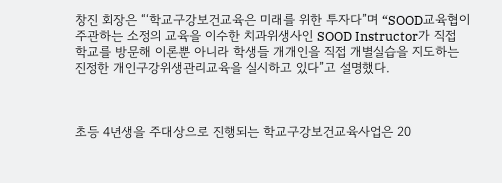창진 회장은 “‘학교구강보건교육은 미래를 위한 투자다”며 “SOOD교육협이 주관하는 소정의 교육을 이수한 치과위생사인 SOOD Instructor가 직접 학교를 방문해 이론뿐 아니라 학생들 개개인을 직접 개별실습을 지도하는 진정한 개인구강위생관리교육을 실시하고 있다”고 설명했다.



초등 4년생을 주대상으로 진행되는 학교구강보건교육사업은 20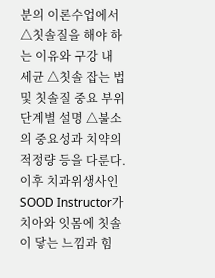분의 이론수업에서 △칫솔질을 해야 하는 이유와 구강 내 세균 △칫솔 잡는 법 및 칫솔질 중요 부위 단계별 설명 △불소의 중요성과 치약의 적정량 등을 다룬다. 이후 치과위생사인 SOOD Instructor가 치아와 잇몸에 칫솔이 닿는 느낌과 힘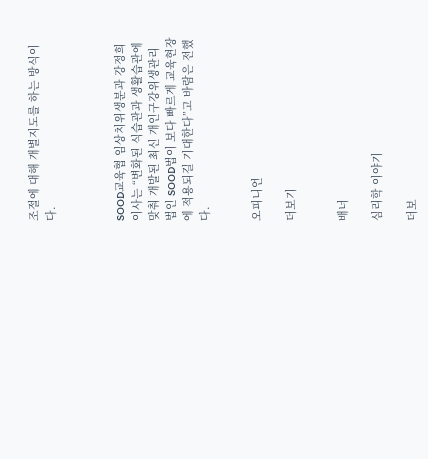조절에 대해 개별지도를 하는 방식이다.



SOOD교육협 임상치위생분과 강정희 이사는 “변화된 식습관과 생활습관에 맞춰 개발된 최신 개인구강위생관리법인 SOOD법이 보다 빠르게 교육현장에 적용되길 기대한다”고 바람은 전했다.


오피니언

더보기


배너

심리학 이야기

더보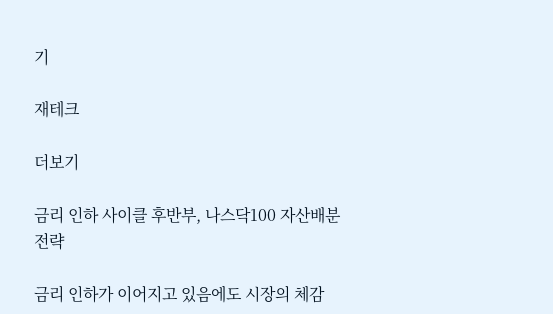기

재테크

더보기

금리 인하 사이클 후반부, 나스닥100 자산배분 전략

금리 인하가 이어지고 있음에도 시장의 체감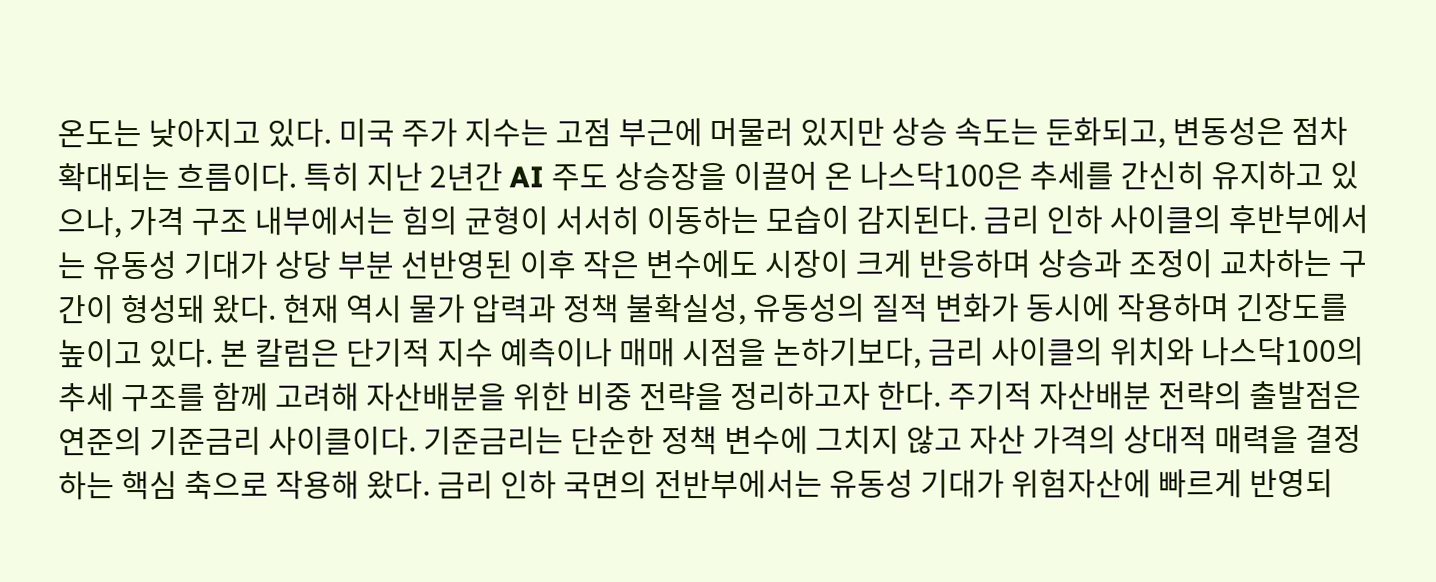온도는 낮아지고 있다. 미국 주가 지수는 고점 부근에 머물러 있지만 상승 속도는 둔화되고, 변동성은 점차 확대되는 흐름이다. 특히 지난 2년간 AI 주도 상승장을 이끌어 온 나스닥100은 추세를 간신히 유지하고 있으나, 가격 구조 내부에서는 힘의 균형이 서서히 이동하는 모습이 감지된다. 금리 인하 사이클의 후반부에서는 유동성 기대가 상당 부분 선반영된 이후 작은 변수에도 시장이 크게 반응하며 상승과 조정이 교차하는 구간이 형성돼 왔다. 현재 역시 물가 압력과 정책 불확실성, 유동성의 질적 변화가 동시에 작용하며 긴장도를 높이고 있다. 본 칼럼은 단기적 지수 예측이나 매매 시점을 논하기보다, 금리 사이클의 위치와 나스닥100의 추세 구조를 함께 고려해 자산배분을 위한 비중 전략을 정리하고자 한다. 주기적 자산배분 전략의 출발점은 연준의 기준금리 사이클이다. 기준금리는 단순한 정책 변수에 그치지 않고 자산 가격의 상대적 매력을 결정하는 핵심 축으로 작용해 왔다. 금리 인하 국면의 전반부에서는 유동성 기대가 위험자산에 빠르게 반영되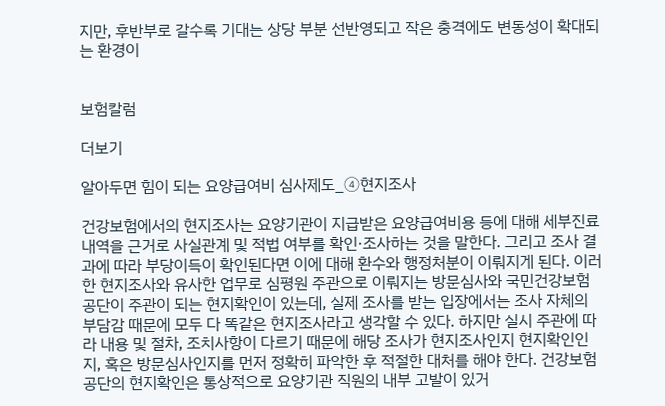지만, 후반부로 갈수록 기대는 상당 부분 선반영되고 작은 충격에도 변동성이 확대되는 환경이


보험칼럼

더보기

알아두면 힘이 되는 요양급여비 심사제도_④현지조사

건강보험에서의 현지조사는 요양기관이 지급받은 요양급여비용 등에 대해 세부진료내역을 근거로 사실관계 및 적법 여부를 확인·조사하는 것을 말한다. 그리고 조사 결과에 따라 부당이득이 확인된다면 이에 대해 환수와 행정처분이 이뤄지게 된다. 이러한 현지조사와 유사한 업무로 심평원 주관으로 이뤄지는 방문심사와 국민건강보험공단이 주관이 되는 현지확인이 있는데, 실제 조사를 받는 입장에서는 조사 자체의 부담감 때문에 모두 다 똑같은 현지조사라고 생각할 수 있다. 하지만 실시 주관에 따라 내용 및 절차, 조치사항이 다르기 때문에 해당 조사가 현지조사인지 현지확인인지, 혹은 방문심사인지를 먼저 정확히 파악한 후 적절한 대처를 해야 한다. 건강보험공단의 현지확인은 통상적으로 요양기관 직원의 내부 고발이 있거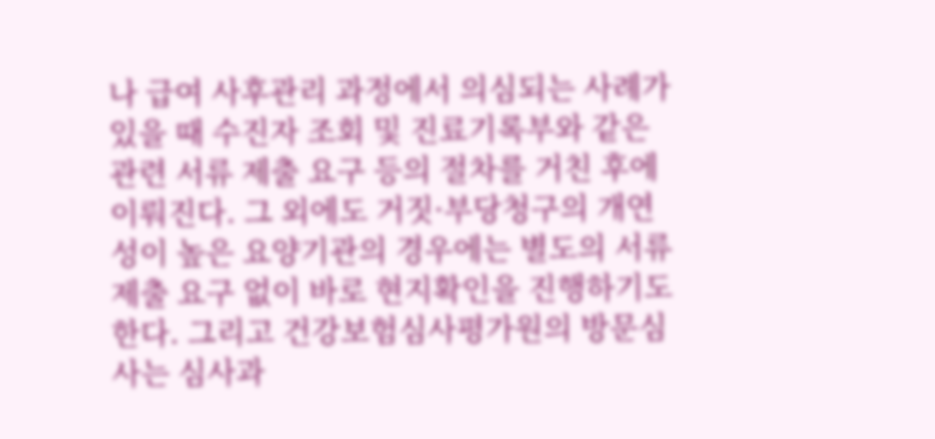나 급여 사후관리 과정에서 의심되는 사례가 있을 때 수진자 조회 및 진료기록부와 같은 관련 서류 제출 요구 등의 절차를 거친 후에 이뤄진다. 그 외에도 거짓·부당청구의 개연성이 높은 요양기관의 경우에는 별도의 서류 제출 요구 없이 바로 현지확인을 진행하기도 한다. 그리고 건강보험심사평가원의 방문심사는 심사과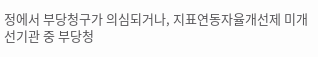정에서 부당청구가 의심되거나, 지표연동자율개선제 미개선기관 중 부당청